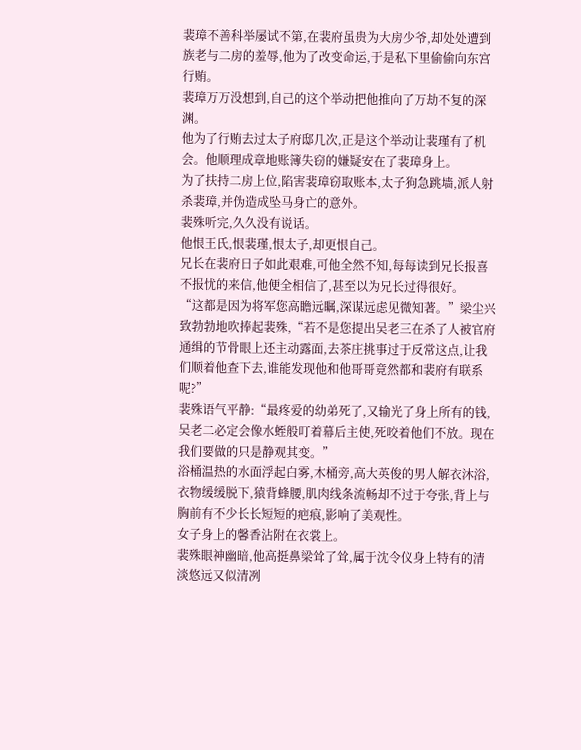裴璋不善科举屡试不第,在裴府虽贵为大房少爷,却处处遭到族老与二房的羞辱,他为了改变命运,于是私下里偷偷向东宫行贿。
裴璋万万没想到,自己的这个举动把他推向了万劫不复的深渊。
他为了行贿去过太子府邸几次,正是这个举动让裴瑾有了机会。他顺理成章地账簿失窃的嫌疑安在了裴璋身上。
为了扶持二房上位,陷害裴璋窃取账本,太子狗急跳墙,派人射杀裴璋,并伪造成坠马身亡的意外。
裴殊听完,久久没有说话。
他恨王氏,恨裴瑾,恨太子,却更恨自己。
兄长在裴府日子如此艰难,可他全然不知,每每读到兄长报喜不报忧的来信,他便全相信了,甚至以为兄长过得很好。
“这都是因为将军您高瞻远瞩,深谋远虑见微知著。”梁尘兴致勃勃地吹捧起裴殊,“若不是您提出吴老三在杀了人被官府通缉的节骨眼上还主动露面,去茶庄挑事过于反常这点,让我们顺着他查下去,谁能发现他和他哥哥竟然都和裴府有联系呢?”
裴殊语气平静:“最疼爱的幼弟死了,又输光了身上所有的钱,吴老二必定会像水蛭般叮着幕后主使,死咬着他们不放。现在我们要做的只是静观其变。”
浴桶温热的水面浮起白雾,木桶旁,高大英俊的男人解衣沐浴,衣物缓缓脱下,猿背蜂腰,肌肉线条流畅却不过于夸张,背上与胸前有不少长长短短的疤痕,影响了美观性。
女子身上的馨香沾附在衣裳上。
裴殊眼神幽暗,他高挺鼻梁耸了耸,属于沈令仪身上特有的清淡悠远又似清冽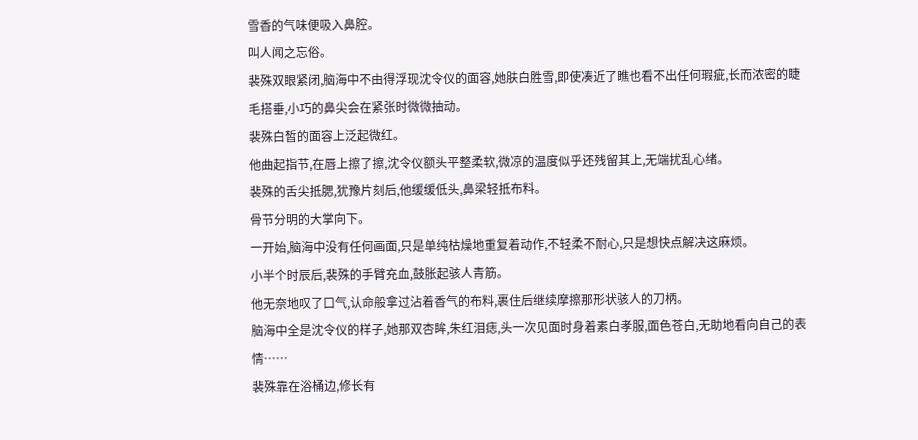雪香的气味便吸入鼻腔。
叫人闻之忘俗。
裴殊双眼紧闭,脑海中不由得浮现沈令仪的面容,她肤白胜雪,即使凑近了瞧也看不出任何瑕疵,长而浓密的睫毛搭垂,小巧的鼻尖会在紧张时微微抽动。
裴殊白皙的面容上泛起微红。
他曲起指节,在唇上擦了擦,沈令仪额头平整柔软,微凉的温度似乎还残留其上,无端扰乱心绪。
裴殊的舌尖抵腮,犹豫片刻后,他缓缓低头,鼻梁轻抵布料。
骨节分明的大掌向下。
一开始,脑海中没有任何画面,只是单纯枯燥地重复着动作,不轻柔不耐心,只是想快点解决这麻烦。
小半个时辰后,裴殊的手臂充血,鼓胀起骇人青筋。
他无奈地叹了口气,认命般拿过沾着香气的布料,裹住后继续摩擦那形状骇人的刀柄。
脑海中全是沈令仪的样子,她那双杏眸,朱红泪痣,头一次见面时身着素白孝服,面色苍白,无助地看向自己的表情……
裴殊靠在浴桶边,修长有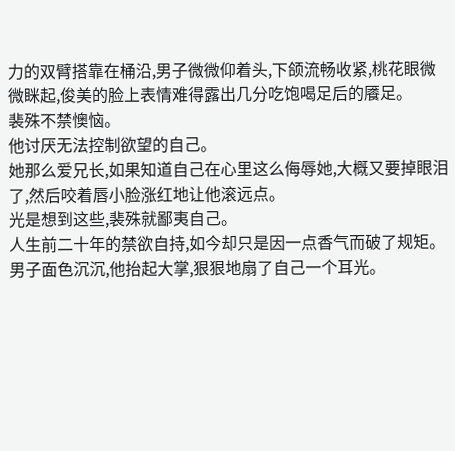力的双臂搭靠在桶沿,男子微微仰着头,下颌流畅收紧,桃花眼微微眯起,俊美的脸上表情难得露出几分吃饱喝足后的餍足。
裴殊不禁懊恼。
他讨厌无法控制欲望的自己。
她那么爱兄长,如果知道自己在心里这么侮辱她,大概又要掉眼泪了,然后咬着唇小脸涨红地让他滚远点。
光是想到这些,裴殊就鄙夷自己。
人生前二十年的禁欲自持,如今却只是因一点香气而破了规矩。
男子面色沉沉,他抬起大掌,狠狠地扇了自己一个耳光。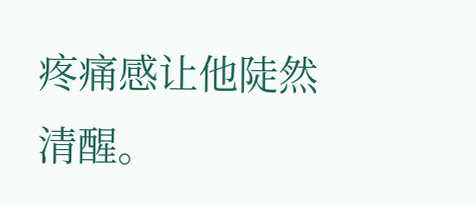疼痛感让他陡然清醒。